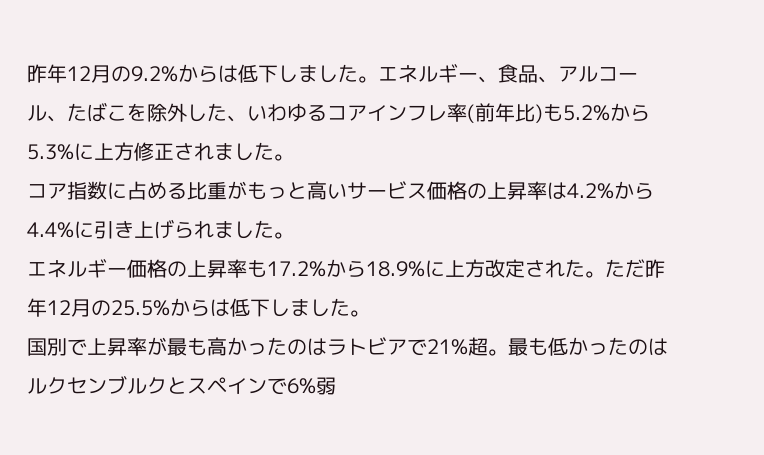昨年12月の9.2%からは低下しました。エネルギー、食品、アルコール、たばこを除外した、いわゆるコアインフレ率(前年比)も5.2%から5.3%に上方修正されました。
コア指数に占める比重がもっと高いサービス価格の上昇率は4.2%から4.4%に引き上げられました。
エネルギー価格の上昇率も17.2%から18.9%に上方改定された。ただ昨年12月の25.5%からは低下しました。
国別で上昇率が最も高かったのはラトビアで21%超。最も低かったのはルクセンブルクとスペインで6%弱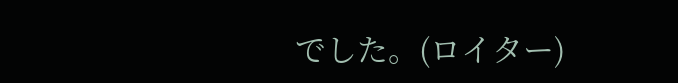でした。(ロイター)